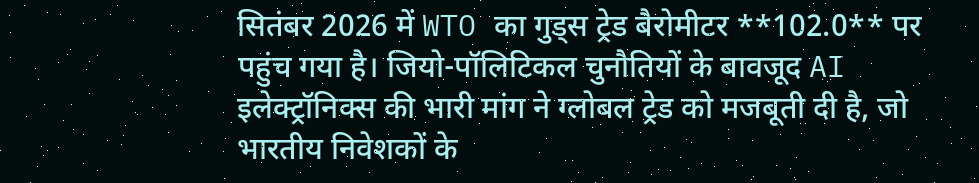सितंबर 2026 में WTO का गुड्स ट्रेड बैरोमीटर **102.0** पर पहुंच गया है। जियो-पॉलिटिकल चुनौतियों के बावजूद AI इलेक्ट्रॉनिक्स की भारी मांग ने ग्लोबल ट्रेड को मजबूती दी है, जो भारतीय निवेशकों के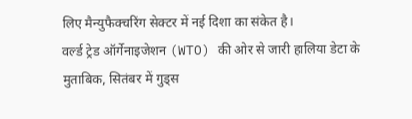लिए मैन्युफैक्चरिंग सेक्टर में नई दिशा का संकेत है।
वर्ल्ड ट्रेड ऑर्गेनाइजेशन (WTO) की ओर से जारी हालिया डेटा के मुताबिक, सितंबर में गुड्स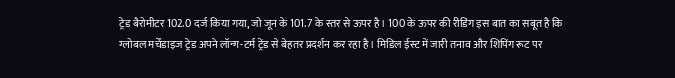ट्रेड बैरोमीटर 102.0 दर्ज किया गया, जो जून के 101.7 के स्तर से ऊपर है। 100 के ऊपर की रीडिंग इस बात का सबूत है कि ग्लोबल मर्चेंडाइज ट्रेड अपने लॉन्ग-टर्म ट्रेंड से बेहतर प्रदर्शन कर रहा है। मिडिल ईस्ट में जारी तनाव और शिपिंग रूट पर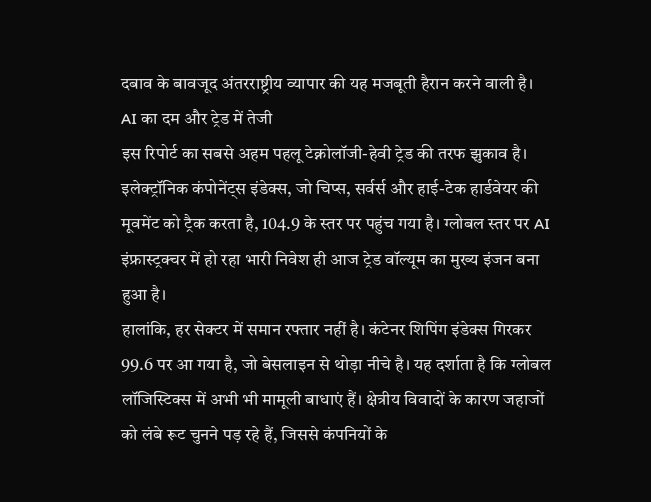दबाव के बावजूद अंतरराष्ट्रीय व्यापार की यह मजबूती हैरान करने वाली है।
AI का दम और ट्रेड में तेजी
इस रिपोर्ट का सबसे अहम पहलू टेक्नोलॉजी-हेवी ट्रेड की तरफ झुकाव है। इलेक्ट्रॉनिक कंपोनेंट्स इंडेक्स, जो चिप्स, सर्वर्स और हाई-टेक हार्डवेयर की मूवमेंट को ट्रैक करता है, 104.9 के स्तर पर पहुंच गया है। ग्लोबल स्तर पर AI इंफ्रास्ट्रक्चर में हो रहा भारी निवेश ही आज ट्रेड वॉल्यूम का मुख्य इंजन बना हुआ है।
हालांकि, हर सेक्टर में समान रफ्तार नहीं है। कंटेनर शिपिंग इंडेक्स गिरकर 99.6 पर आ गया है, जो बेसलाइन से थोड़ा नीचे है। यह दर्शाता है कि ग्लोबल लॉजिस्टिक्स में अभी भी मामूली बाधाएं हैं। क्षेत्रीय विवादों के कारण जहाजों को लंबे रूट चुनने पड़ रहे हैं, जिससे कंपनियों के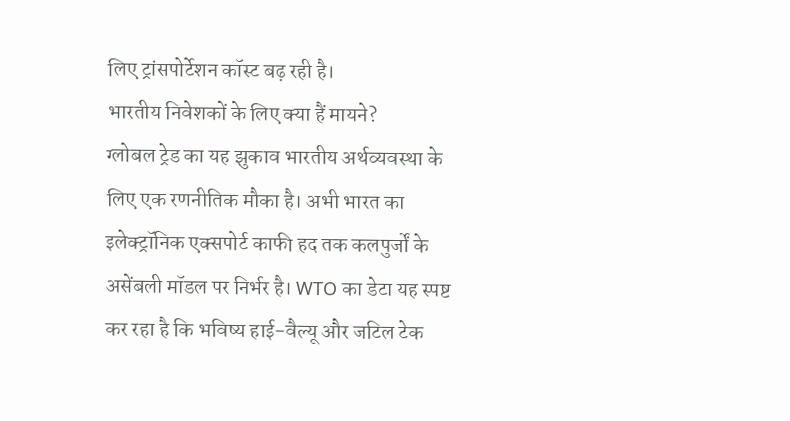लिए ट्रांसपोर्टेशन कॉस्ट बढ़ रही है।
भारतीय निवेशकों के लिए क्या हैं मायने?
ग्लोबल ट्रेड का यह झुकाव भारतीय अर्थव्यवस्था के लिए एक रणनीतिक मौका है। अभी भारत का इलेक्ट्रॉनिक एक्सपोर्ट काफी हद तक कलपुर्जों के असेंबली मॉडल पर निर्भर है। WTO का डेटा यह स्पष्ट कर रहा है कि भविष्य हाई-वैल्यू और जटिल टेक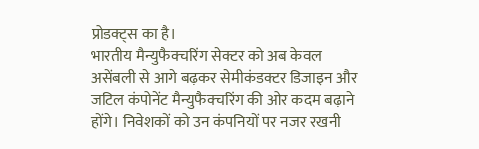प्रोडक्ट्स का है।
भारतीय मैन्युफैक्चरिंग सेक्टर को अब केवल असेंबली से आगे बढ़कर सेमीकंडक्टर डिजाइन और जटिल कंपोनेंट मैन्युफैक्चरिंग की ओर कदम बढ़ाने होंगे। निवेशकों को उन कंपनियों पर नजर रखनी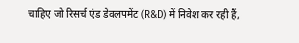चाहिए जो रिसर्च एंड डेवलपमेंट (R&D) में निवेश कर रही हैं,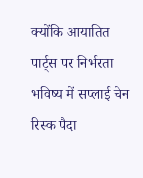क्योंकि आयातित पार्ट्स पर निर्भरता भविष्य में सप्लाई चेन रिस्क पैदा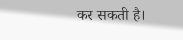कर सकती है।